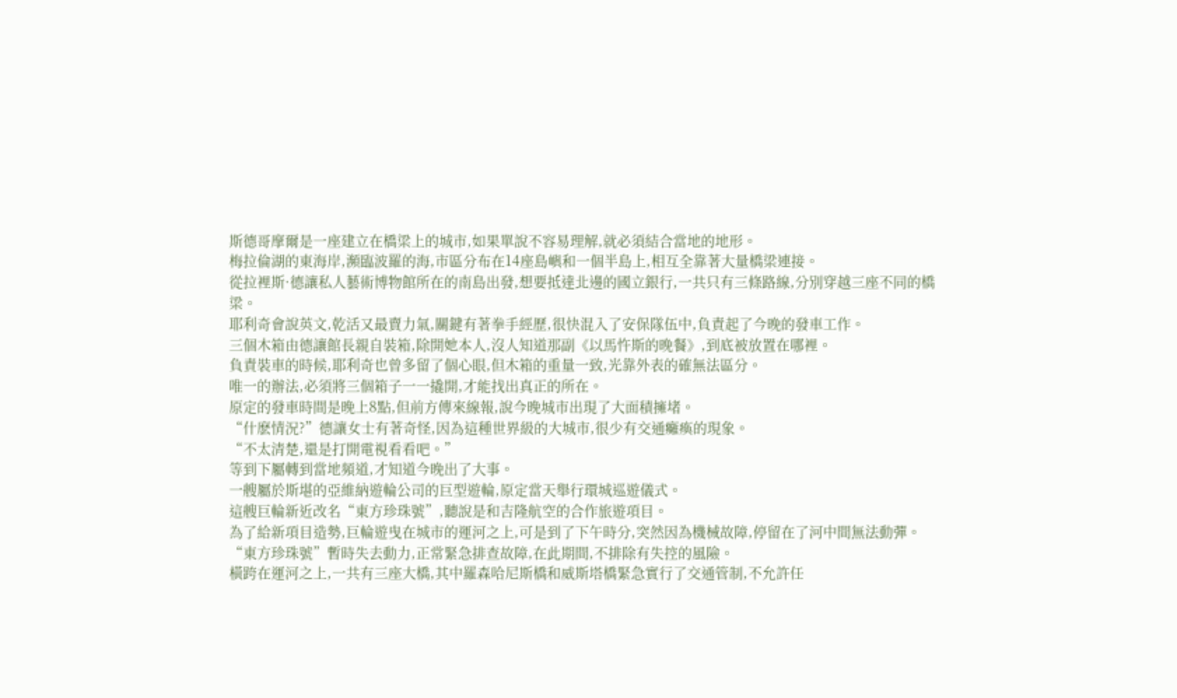斯德哥摩爾是一座建立在橋梁上的城市,如果單說不容易理解,就必須結合當地的地形。
梅拉倫湖的東海岸,瀕臨波羅的海,市區分布在14座島嶼和一個半島上,相互全靠著大量橋梁連接。
從拉裡斯·德讓私人藝術博物館所在的南島出發,想要抵達北邊的國立銀行,一共只有三條路線,分別穿越三座不同的橋梁。
耶利奇會說英文,乾活又最賣力氣,關鍵有著拳手經歷,很快混入了安保隊伍中,負責起了今晚的發車工作。
三個木箱由德讓館長親自裝箱,除開她本人,沒人知道那副《以馬忤斯的晚餐》,到底被放置在哪裡。
負責裝車的時候,耶利奇也曾多留了個心眼,但木箱的重量一致,光靠外表的確無法區分。
唯一的辦法,必須將三個箱子一一撬開,才能找出真正的所在。
原定的發車時間是晚上8點,但前方傳來線報,說今晚城市出現了大面積擁堵。
“什麽情況?”德讓女士有著奇怪,因為這種世界級的大城市,很少有交通癱瘓的現象。
“不太清楚,還是打開電視看看吧。”
等到下屬轉到當地頻道,才知道今晚出了大事。
一艘屬於斯堪的亞維納遊輪公司的巨型遊輪,原定當天舉行環城巡遊儀式。
這艘巨輪新近改名“東方珍珠號”,聽說是和吉隆航空的合作旅遊項目。
為了給新項目造勢,巨輪遊曳在城市的運河之上,可是到了下午時分,突然因為機械故障,停留在了河中間無法動彈。
“東方珍珠號”暫時失去動力,正常緊急排查故障,在此期間,不排除有失控的風險。
橫跨在運河之上,一共有三座大橋,其中羅森哈尼斯橋和威斯塔橋緊急實行了交通管制,不允許任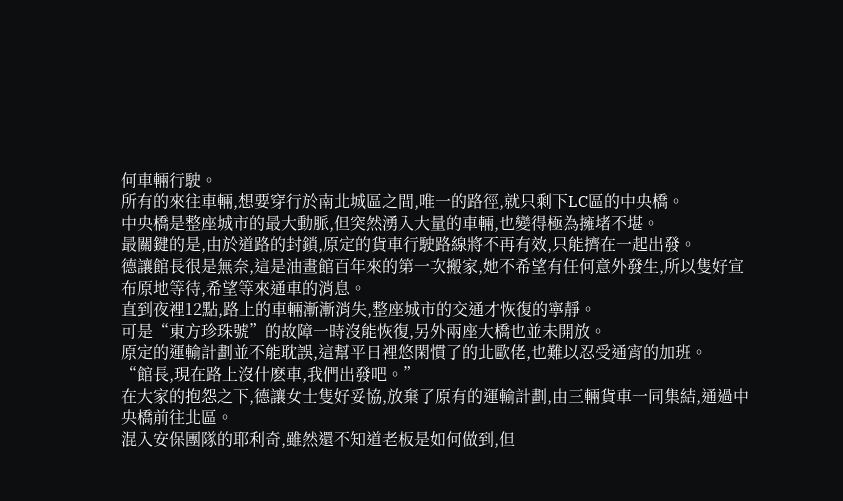何車輛行駛。
所有的來往車輛,想要穿行於南北城區之間,唯一的路徑,就只剩下LC區的中央橋。
中央橋是整座城市的最大動脈,但突然湧入大量的車輛,也變得極為擁堵不堪。
最關鍵的是,由於道路的封鎖,原定的貨車行駛路線將不再有效,只能擠在一起出發。
德讓館長很是無奈,這是油畫館百年來的第一次搬家,她不希望有任何意外發生,所以隻好宣布原地等待,希望等來通車的消息。
直到夜裡12點,路上的車輛漸漸消失,整座城市的交通才恢復的寧靜。
可是“東方珍珠號”的故障一時沒能恢復,另外兩座大橋也並未開放。
原定的運輸計劃並不能耽誤,這幫平日裡悠閑慣了的北歐佬,也難以忍受通宵的加班。
“館長,現在路上沒什麽車,我們出發吧。”
在大家的抱怨之下,德讓女士隻好妥協,放棄了原有的運輸計劃,由三輛貨車一同集結,通過中央橋前往北區。
混入安保團隊的耶利奇,雖然還不知道老板是如何做到,但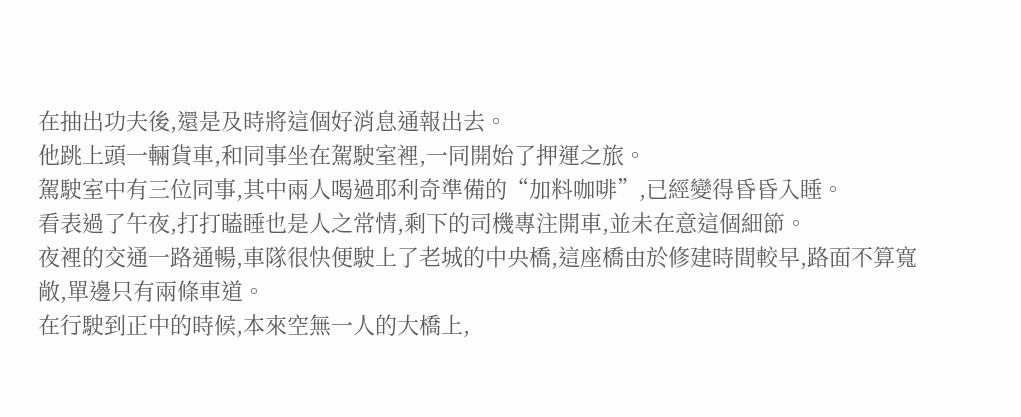在抽出功夫後,還是及時將這個好消息通報出去。
他跳上頭一輛貨車,和同事坐在駕駛室裡,一同開始了押運之旅。
駕駛室中有三位同事,其中兩人喝過耶利奇準備的“加料咖啡”,已經變得昏昏入睡。
看表過了午夜,打打瞌睡也是人之常情,剩下的司機專注開車,並未在意這個細節。
夜裡的交通一路通暢,車隊很快便駛上了老城的中央橋,這座橋由於修建時間較早,路面不算寬敞,單邊只有兩條車道。
在行駛到正中的時候,本來空無一人的大橋上,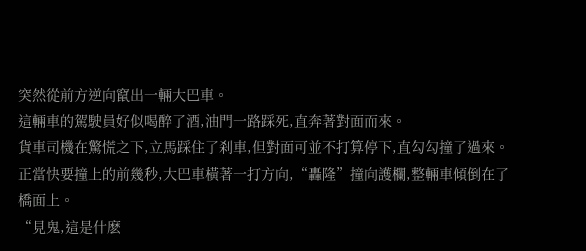突然從前方逆向竄出一輛大巴車。
這輛車的駕駛員好似喝醉了酒,油門一路踩死,直奔著對面而來。
貨車司機在驚慌之下,立馬踩住了刹車,但對面可並不打算停下,直勾勾撞了過來。
正當快要撞上的前幾秒,大巴車橫著一打方向,“轟隆”撞向護欄,整輛車傾倒在了橋面上。
“見鬼,這是什麽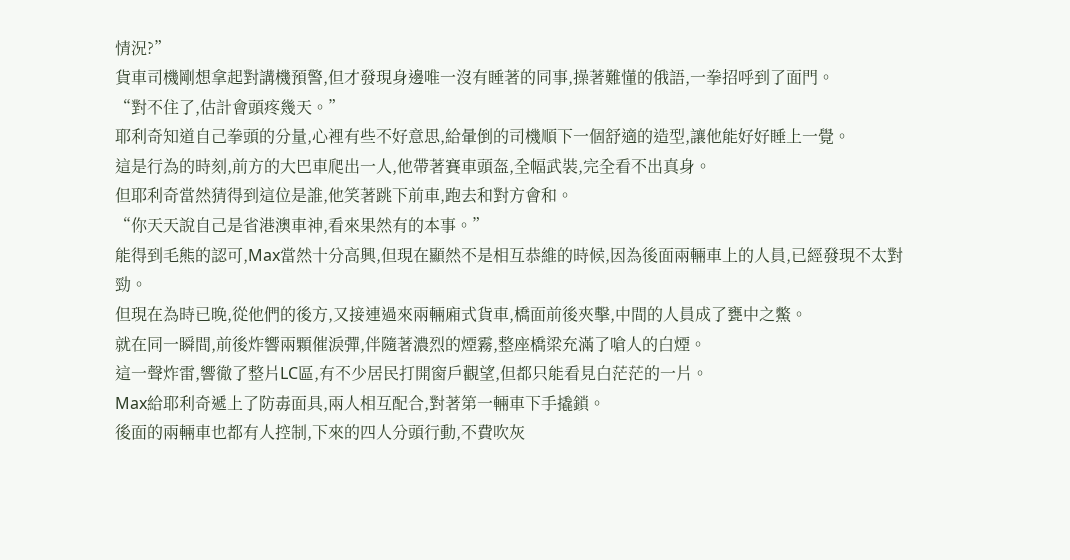情況?”
貨車司機剛想拿起對講機預警,但才發現身邊唯一沒有睡著的同事,操著難懂的俄語,一拳招呼到了面門。
“對不住了,估計會頭疼幾天。”
耶利奇知道自己拳頭的分量,心裡有些不好意思,給暈倒的司機順下一個舒適的造型,讓他能好好睡上一覺。
這是行為的時刻,前方的大巴車爬出一人,他帶著賽車頭盔,全幅武裝,完全看不出真身。
但耶利奇當然猜得到這位是誰,他笑著跳下前車,跑去和對方會和。
“你天天說自己是省港澳車神,看來果然有的本事。”
能得到毛熊的認可,Max當然十分高興,但現在顯然不是相互恭維的時候,因為後面兩輛車上的人員,已經發現不太對勁。
但現在為時已晚,從他們的後方,又接連過來兩輛廂式貨車,橋面前後夾擊,中間的人員成了甕中之鱉。
就在同一瞬間,前後炸響兩顆催淚彈,伴隨著濃烈的煙霧,整座橋梁充滿了嗆人的白煙。
這一聲炸雷,響徹了整片LC區,有不少居民打開窗戶觀望,但都只能看見白茫茫的一片。
Max給耶利奇遞上了防毒面具,兩人相互配合,對著第一輛車下手撬鎖。
後面的兩輛車也都有人控制,下來的四人分頭行動,不費吹灰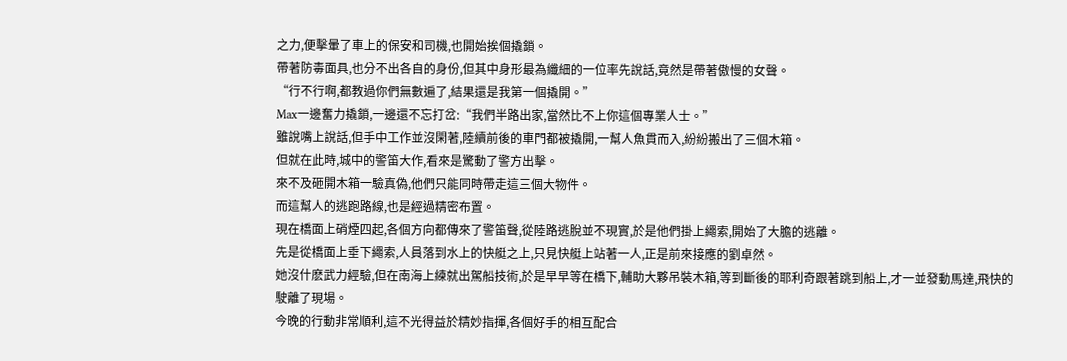之力,便擊暈了車上的保安和司機,也開始挨個撬鎖。
帶著防毒面具,也分不出各自的身份,但其中身形最為纖細的一位率先說話,竟然是帶著傲慢的女聲。
“行不行啊,都教過你們無數遍了,結果還是我第一個撬開。”
Max一邊奮力撬鎖,一邊還不忘打岔:“我們半路出家,當然比不上你這個專業人士。”
雖說嘴上說話,但手中工作並沒閑著,陸續前後的車門都被撬開,一幫人魚貫而入,紛紛搬出了三個木箱。
但就在此時,城中的警笛大作,看來是驚動了警方出擊。
來不及砸開木箱一驗真偽,他們只能同時帶走這三個大物件。
而這幫人的逃跑路線,也是經過精密布置。
現在橋面上硝煙四起,各個方向都傳來了警笛聲,從陸路逃脫並不現實,於是他們掛上繩索,開始了大膽的逃離。
先是從橋面上垂下繩索,人員落到水上的快艇之上,只見快艇上站著一人,正是前來接應的劉卓然。
她沒什麽武力經驗,但在南海上練就出駕船技術,於是早早等在橋下,輔助大夥吊裝木箱,等到斷後的耶利奇跟著跳到船上,才一並發動馬達,飛快的駛離了現場。
今晚的行動非常順利,這不光得益於精妙指揮,各個好手的相互配合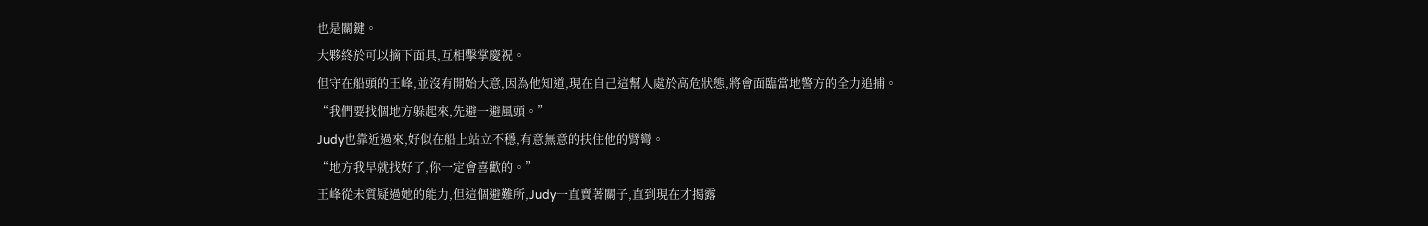也是關鍵。
大夥終於可以摘下面具,互相擊掌慶祝。
但守在船頭的王峰,並沒有開始大意,因為他知道,現在自己這幫人處於高危狀態,將會面臨當地警方的全力追捕。
“我們要找個地方躲起來,先避一避風頭。”
Judy也靠近過來,好似在船上站立不穩,有意無意的扶住他的臂彎。
“地方我早就找好了,你一定會喜歡的。”
王峰從未質疑過她的能力,但這個避難所,Judy一直賣著關子,直到現在才揭露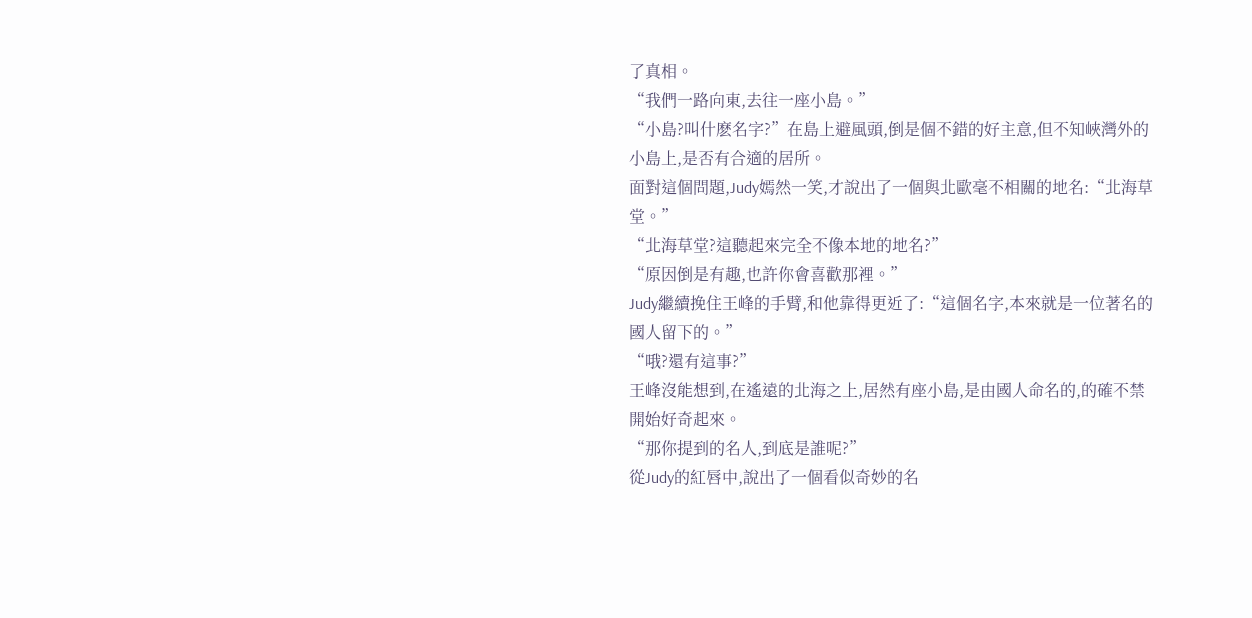了真相。
“我們一路向東,去往一座小島。”
“小島?叫什麽名字?”在島上避風頭,倒是個不錯的好主意,但不知峽灣外的小島上,是否有合適的居所。
面對這個問題,Judy嫣然一笑,才說出了一個與北歐毫不相關的地名:“北海草堂。”
“北海草堂?這聽起來完全不像本地的地名?”
“原因倒是有趣,也許你會喜歡那裡。”
Judy繼續挽住王峰的手臂,和他靠得更近了:“這個名字,本來就是一位著名的國人留下的。”
“哦?還有這事?”
王峰沒能想到,在遙遠的北海之上,居然有座小島,是由國人命名的,的確不禁開始好奇起來。
“那你提到的名人,到底是誰呢?”
從Judy的紅唇中,說出了一個看似奇妙的名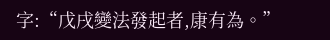字:“戊戌變法發起者,康有為。”